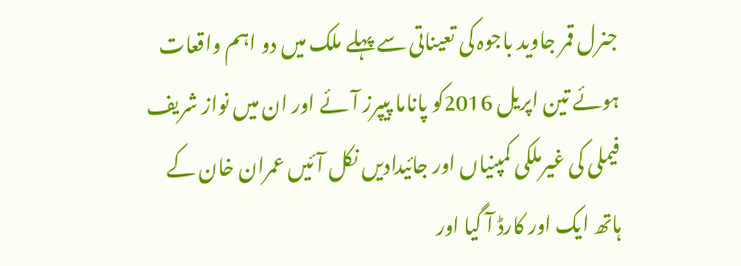جنرل قمر جاوید باجوہ کی تعیناتی سے پہلے ملک میں دو اہم واقعات ہوئے تین اپریل 2016کو پاناما پیپرز آئے اور ان میں نواز شریف فیملی کی غیرملکی کمپنیاں اور جائیدادیں نکل آئیں عمران خان کے ہاتھ ایک اور کارڈ آ گیا اور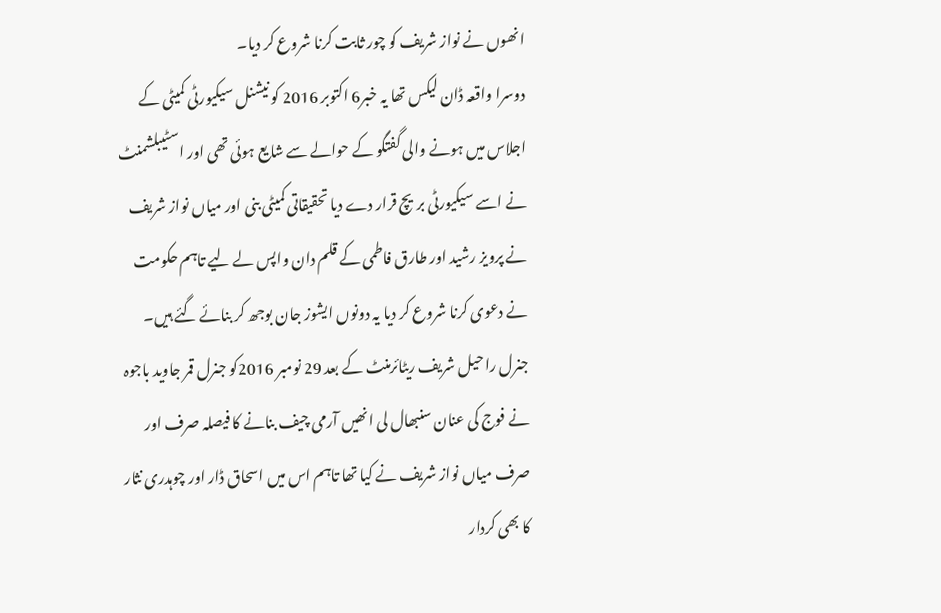انھوں نے نواز شریف کو چور ثابت کرنا شروع کر دیا۔
دوسرا واقعہ ڈان لیکس تھا یہ خبر6 اکتوبر 2016 کو نیشنل سیکیورٹی کمیٹی کے اجلاس میں ہونے والی گفتگو کے حوالے سے شایع ہوئی تھی اور اسٹیبلشمنٹ نے اسے سیکیورٹی بریچ قرار دے دیا تحقیقاتی کمیٹی بنی اور میاں نواز شریف نے پرویز رشید اور طارق فاطمی کے قلم دان واپس لے لیے تاہم حکومت نے دعوی کرنا شروع کر دیا یہ دونوں ایشوز جان بوجھ کر بنائے گئے ہیں۔
جنرل راحیل شریف ریٹائرمنٹ کے بعد 29 نومبر 2016کو جنرل قمر جاوید باجوہ نے فوج کی عنان سنبھال لی انھیں آرمی چیف بنانے کا فیصلہ صرف اور صرف میاں نواز شریف نے کیا تھا تاہم اس میں اسحاق ڈار اور چوہدری نثار کا بھی کردار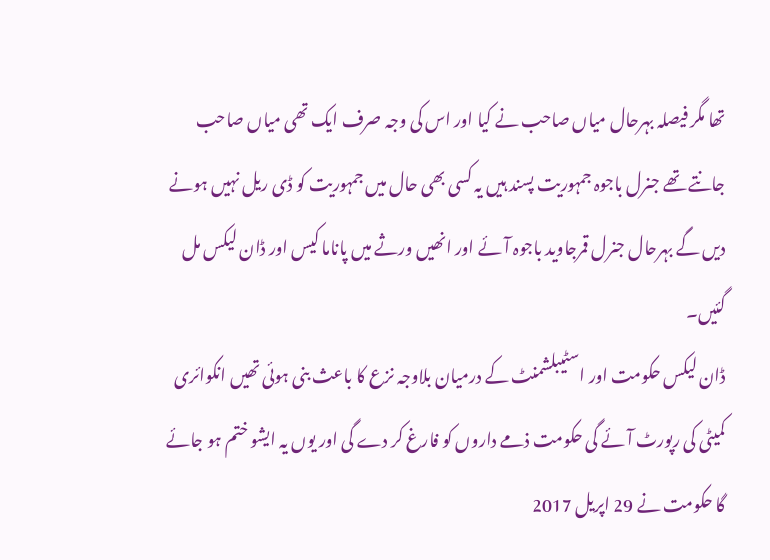تھا مگر فیصلہ بہرحال میاں صاحب نے کیا اور اس کی وجہ صرف ایک تھی میاں صاحب جانتے تھے جنرل باجوہ جمہوریت پسند ہیں یہ کسی بھی حال میں جمہوریت کو ڈی ریل نہیں ہونے دیں گے بہرحال جنرل قمرجاوید باجوہ آئے اور انھیں ورثے میں پاناما کیس اور ڈان لیکس مل گئیں۔
ڈان لیکس حکومت اور اسٹیبلشمنٹ کے درمیان بلاوجہ نزع کا باعث بنی ہوئی تھیں انکوائری کمیٹی کی رپورٹ آئے گی حکومت ذمے داروں کو فارغ کر دے گی اور یوں یہ ایشو ختم ہو جائے گا حکومت نے 29 اپریل 2017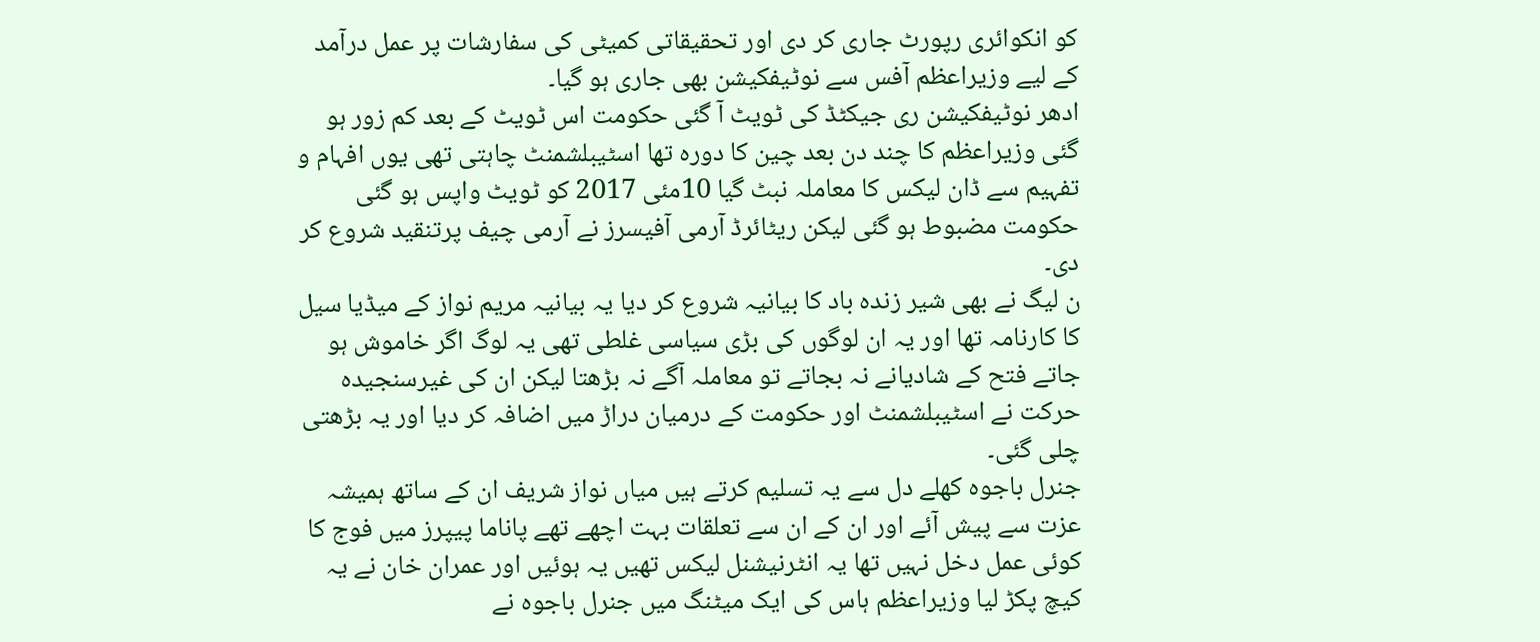کو انکوائری رپورٹ جاری کر دی اور تحقیقاتی کمیٹی کی سفارشات پر عمل درآمد کے لیے وزیراعظم آفس سے نوٹیفکیشن بھی جاری ہو گیا۔
ادھر نوٹیفکیشن ری جیکٹڈ کی ٹویٹ آ گئی حکومت اس ٹویٹ کے بعد کم زور ہو گئی وزیراعظم کا چند دن بعد چین کا دورہ تھا اسٹیبلشمنٹ چاہتی تھی یوں افہام و تفہیم سے ڈان لیکس کا معاملہ نبٹ گیا 10مئی 2017 کو ٹویٹ واپس ہو گئی حکومت مضبوط ہو گئی لیکن ریٹائرڈ آرمی آفیسرز نے آرمی چیف پرتنقید شروع کر دی۔
ن لیگ نے بھی شیر زندہ باد کا بیانیہ شروع کر دیا یہ بیانیہ مریم نواز کے میڈیا سیل کا کارنامہ تھا اور یہ ان لوگوں کی بڑی سیاسی غلطی تھی یہ لوگ اگر خاموش ہو جاتے فتح کے شادیانے نہ بجاتے تو معاملہ آگے نہ بڑھتا لیکن ان کی غیرسنجیدہ حرکت نے اسٹیبلشمنٹ اور حکومت کے درمیان دراڑ میں اضافہ کر دیا اور یہ بڑھتی چلی گئی۔
جنرل باجوہ کھلے دل سے یہ تسلیم کرتے ہیں میاں نواز شریف ان کے ساتھ ہمیشہ عزت سے پیش آئے اور ان کے ان سے تعلقات بہت اچھے تھے پاناما پیپرز میں فوج کا کوئی عمل دخل نہیں تھا یہ انٹرنیشنل لیکس تھیں یہ ہوئیں اور عمران خان نے یہ کیچ پکڑ لیا وزیراعظم ہاس کی ایک میٹنگ میں جنرل باجوہ نے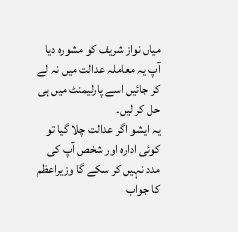میاں نواز شریف کو مشورہ دیا آپ یہ معاملہ عدالت میں نہ لے کر جائیں اسے پارلیمنٹ میں ہی حل کر لیں۔
یہ ایشو اگر عدالت چلا گیا تو کوئی ادارہ اور شخص آپ کی مدد نہیں کر سکے گا وزیراعظم کا جواب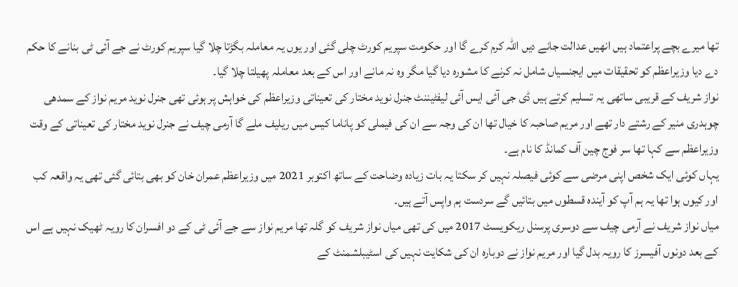تھا میرے بچے پراعتماد ہیں انھیں عدالت جانے دیں اللہ کرم کرے گا اور حکومت سپریم کورٹ چلی گئی اور یوں یہ معاملہ بگڑتا چلا گیا سپریم کورٹ نے جے آئی ٹی بنانے کا حکم دے دیا وزیراعظم کو تحقیقات میں ایجنسیاں شامل نہ کرنے کا مشورہ دیا گیا مگر وہ نہ مانے اور اس کے بعد معاملہ پھیلتا چلا گیا۔
نواز شریف کے قریبی ساتھی یہ تسلیم کرتے ہیں ڈی جی آئی ایس آئی لیفٹیننٹ جنرل نوید مختار کی تعیناتی وزیراعظم کی خواہش پر ہوئی تھی جنرل نوید مریم نواز کے سمدھی چوہدری منیر کے رشتے دار تھے اور مریم صاحبہ کا خیال تھا ان کی وجہ سے ان کی فیملی کو پاناما کیس میں ریلیف ملے گا آرمی چیف نے جنرل نوید مختار کی تعیناتی کے وقت وزیراعظم سے کہا تھا سر فوج چین آف کمانڈ کا نام ہے۔
یہاں کوئی ایک شخص اپنی مرضی سے کوئی فیصلہ نہیں کر سکتا یہ بات زیادہ وضاحت کے ساتھ اکتوبر 2021 میں وزیراعظم عمران خان کو بھی بتائی گئی تھی یہ واقعہ کب اور کیوں ہوا تھا یہ ہم آپ کو آیندہ قسطوں میں بتائیں گے سردست ہم واپس آتے ہیں۔
میاں نواز شریف نے آرمی چیف سے دوسری پرسنل ریکویسٹ 2017 میں کی تھی میاں نواز شریف کو گلہ تھا مریم نواز سے جے آئی ٹی کے دو افسران کا رویہ ٹھیک نہیں ہے اس کے بعد دونوں آفیسرز کا رویہ بدل گیا اور مریم نواز نے دوبارہ ان کی شکایت نہیں کی اسٹیبلشمنٹ کے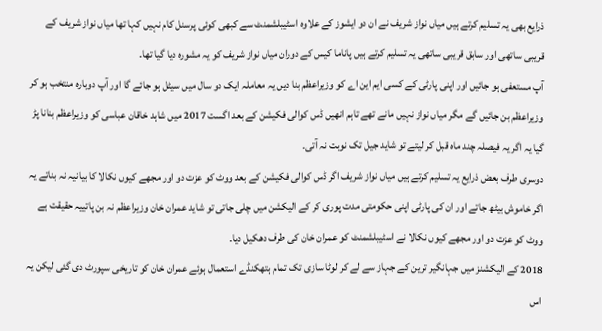ذرایع بھی یہ تسلیم کرتے ہیں میاں نواز شریف نے ان دو ایشوز کے علاوہ اسٹیبلشمنٹ سے کبھی کوئی پرسنل کام نہیں کہا تھا میاں نواز شریف کے قریبی ساتھی اور سابق قریبی ساتھی یہ تسلیم کرتے ہیں پاناما کیس کے دوران میاں نواز شریف کو یہ مشورہ دیا گیا تھا۔
آپ مستعفی ہو جائیں اور اپنی پارٹی کے کسی ایم این اے کو وزیراعظم بنا دیں یہ معاملہ ایک دو سال میں سیٹل ہو جائے گا اور آپ دوبارہ منتخب ہو کر وزیراعظم بن جائیں گے مگر میاں نواز نہیں مانے تھے تاہم انھیں ڈس کوالی فکیشن کے بعد اگست 2017 میں شاہد خاقان عباسی کو وزیراعظم بنانا پڑ گیا یہ اگر یہ فیصلہ چند ماہ قبل کر لیتے تو شاید جیل تک نوبت نہ آتی۔
دوسری طرف بعض ذرایع یہ تسلیم کرتے ہیں میاں نواز شریف اگر ڈس کوالی فکیشن کے بعد ووٹ کو عزت دو اور مجھے کیوں نکالا کا بیانیہ نہ بناتے یہ اگر خاموش بیٹھ جاتے اور ان کی پارٹی اپنی حکومتی مدت پوری کر کے الیکشن میں چلی جاتی تو شاید عمران خان وزیراعظم نہ بن پاتییہ حقیقت ہے ووٹ کو عزت دو اور مجھے کیوں نکالا نے اسٹیبلشمنٹ کو عمران خان کی طرف دھکیل دیا۔
2018 کے الیکشنز میں جہانگیر ترین کے جہاز سے لے کر لوٹا سازی تک تمام ہتھکنڈے استعمال ہوئے عمران خان کو تاریخی سپورٹ دی گئی لیکن یہ اس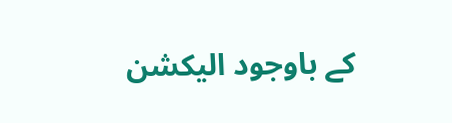کے باوجود الیکشن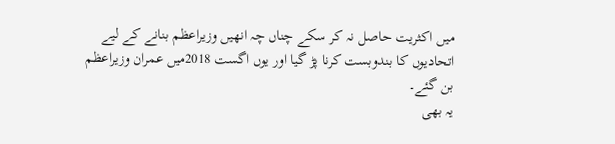میں اکثریت حاصل نہ کر سکے چناں چہ انھیں وزیراعظم بنانے کے لیے اتحادیوں کا بندوبست کرنا پڑ گیا اور یوں اگست 2018میں عمران وزیراعظم بن گئے۔
یہ بھی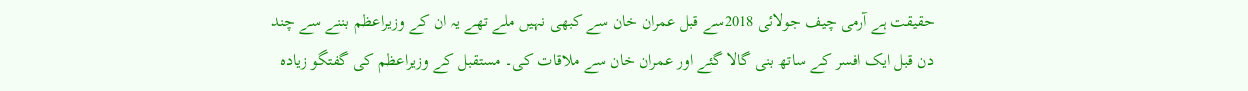حقیقت ہے آرمی چیف جولائی 2018سے قبل عمران خان سے کبھی نہیں ملے تھے یہ ان کے وزیراعظم بننے سے چند دن قبل ایک افسر کے ساتھ بنی گالا گئے اور عمران خان سے ملاقات کی۔ مستقبل کے وزیراعظم کی گفتگو زیادہ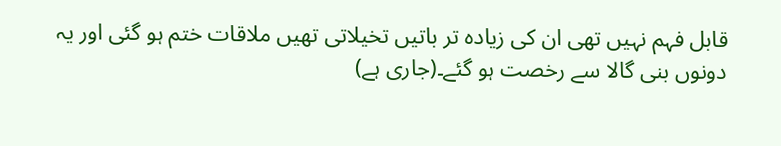قابل فہم نہیں تھی ان کی زیادہ تر باتیں تخیلاتی تھیں ملاقات ختم ہو گئی اور یہ دونوں بنی گالا سے رخصت ہو گئے۔(جاری ہے)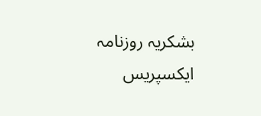بشکریہ روزنامہ ایکسپریس